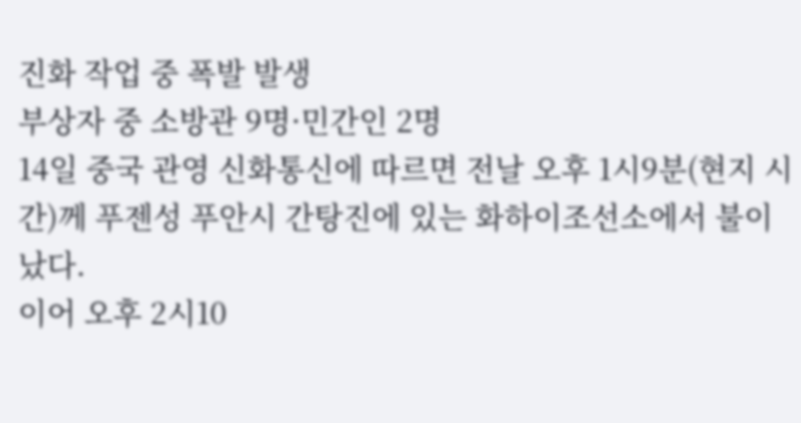진화 작업 중 폭발 발생
부상자 중 소방관 9명·민간인 2명
14일 중국 관영 신화통신에 따르면 전날 오후 1시9분(현지 시간)께 푸젠성 푸안시 간탕진에 있는 화하이조선소에서 불이 났다.
이어 오후 2시10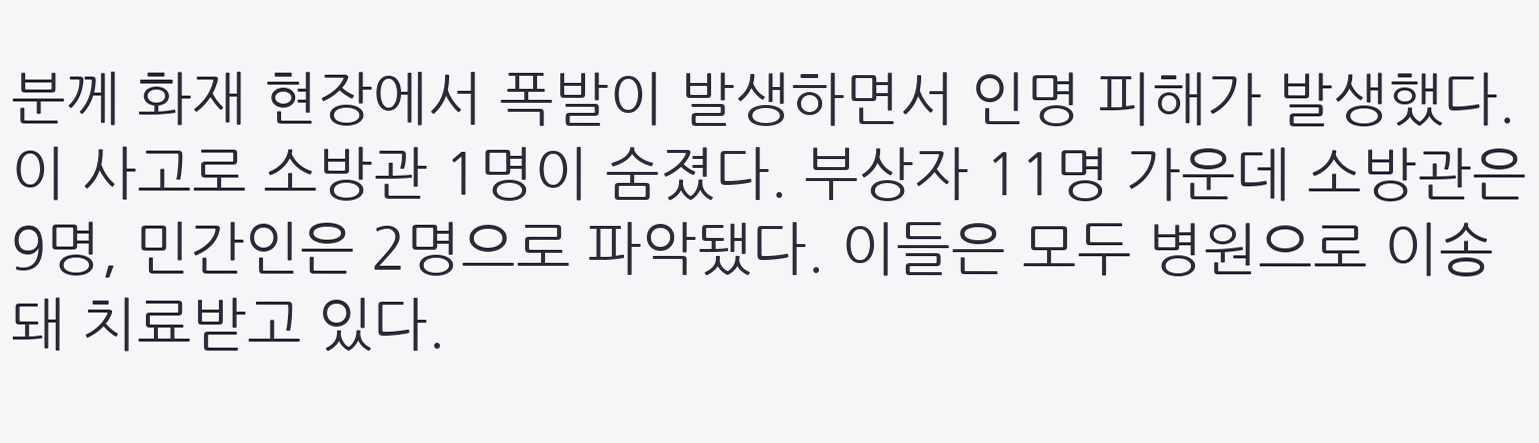분께 화재 현장에서 폭발이 발생하면서 인명 피해가 발생했다.
이 사고로 소방관 1명이 숨졌다. 부상자 11명 가운데 소방관은 9명, 민간인은 2명으로 파악됐다. 이들은 모두 병원으로 이송돼 치료받고 있다.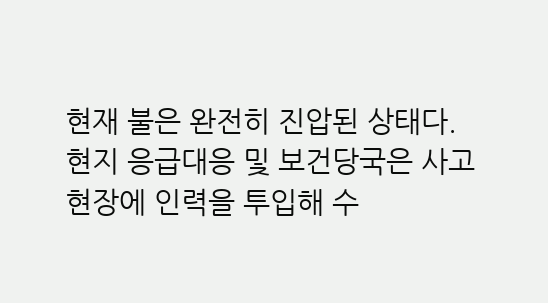현재 불은 완전히 진압된 상태다.
현지 응급대응 및 보건당국은 사고 현장에 인력을 투입해 수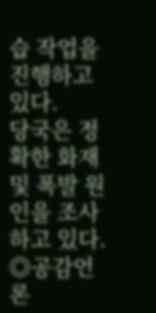습 작업을 진행하고 있다.
당국은 정확한 화재 및 폭발 원인을 조사하고 있다.
◎공감언론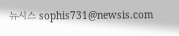뉴시스 sophis731@newsis.com